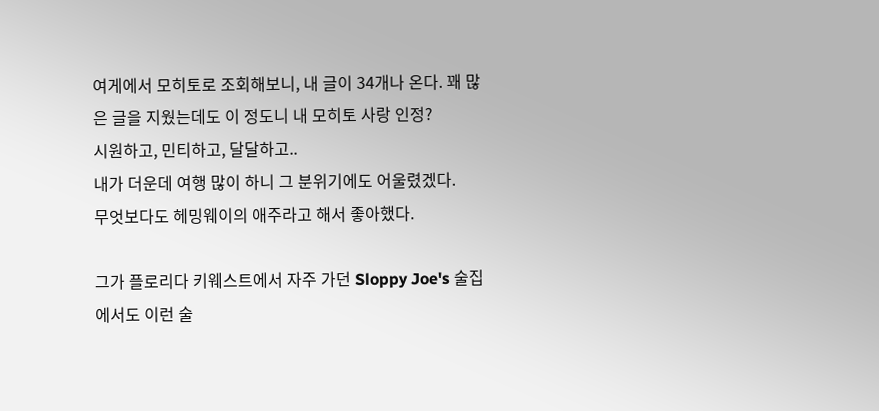여게에서 모히토로 조회해보니, 내 글이 34개나 온다. 꽤 많은 글을 지웠는데도 이 정도니 내 모히토 사랑 인정?
시원하고, 민티하고, 달달하고..
내가 더운데 여행 많이 하니 그 분위기에도 어울렸겠다.
무엇보다도 헤밍웨이의 애주라고 해서 좋아했다.

그가 플로리다 키웨스트에서 자주 가던 Sloppy Joe's 술집에서도 이런 술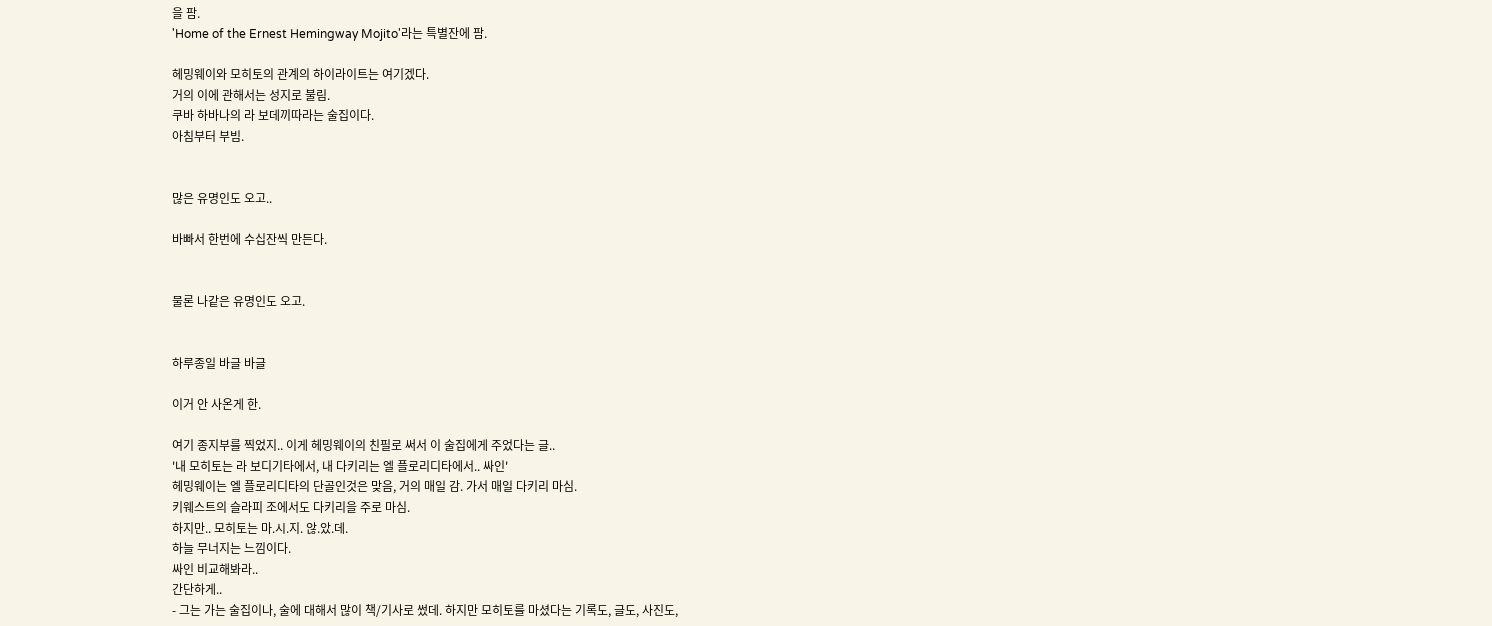을 팜.
'Home of the Ernest Hemingway Mojito'라는 특별잔에 팜.

헤밍웨이와 모히토의 관계의 하이라이트는 여기겠다.
거의 이에 관해서는 성지로 불림.
쿠바 하바나의 라 보데끼따라는 술집이다.
아침부터 부빔.


많은 유명인도 오고..

바빠서 한번에 수십잔씩 만든다.


물론 나같은 유명인도 오고.


하루종일 바글 바글

이거 안 사온게 한.

여기 종지부를 찍었지.. 이게 헤밍웨이의 친필로 써서 이 술집에게 주었다는 글..
'내 모히토는 라 보디기타에서, 내 다키리는 엘 플로리디타에서.. 싸인'
헤밍웨이는 엘 플로리디타의 단골인것은 맞음, 거의 매일 감. 가서 매일 다키리 마심.
키웨스트의 슬라피 조에서도 다키리을 주로 마심.
하지만.. 모히토는 마.시.지. 않.았.데.
하늘 무너지는 느낌이다.
싸인 비교해봐라..
간단하게..
- 그는 가는 술집이나, 술에 대해서 많이 책/기사로 썼데. 하지만 모히토를 마셨다는 기록도, 글도, 사진도,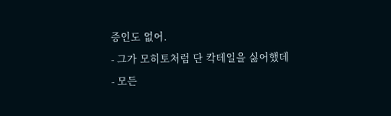증인도 없어.
- 그가 모히토처럼 단 칵테일을 싫어했데
- 모든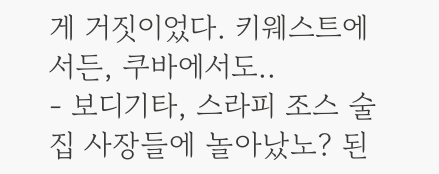게 거짓이었다. 키웨스트에서든, 쿠바에서도..
- 보디기타, 스라피 조스 술집 사장들에 놀아났노? 된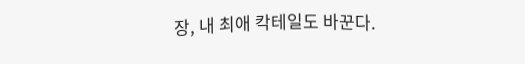장, 내 최애 칵테일도 바꾼다.